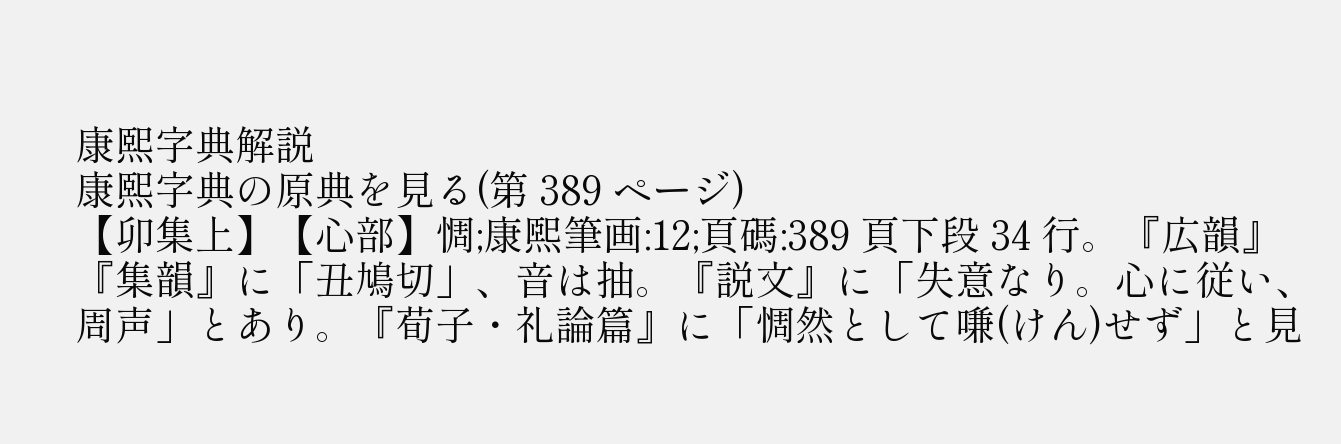康熙字典解説
康熙字典の原典を見る(第 389 ページ)
【卯集上】【心部】惆;康煕筆画:12;頁碼:389 頁下段 34 行。『広韻』『集韻』に「丑鳩切」、音は抽。『説文』に「失意なり。心に従い、周声」とあり。『荀子・礼論篇』に「惆然として嗛(けん)せず」と見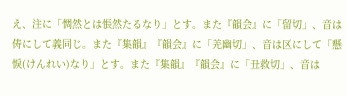え、注に「惆然とは悵然たるなり」とす。また『韻会』に「留切」、音は俦にして義同じ。また『集韻』『韻会』に「羌幽切」、音は区にして「懸悷(けんれい)なり」とす。また『集韻』『韻会』に「丑救切」、音は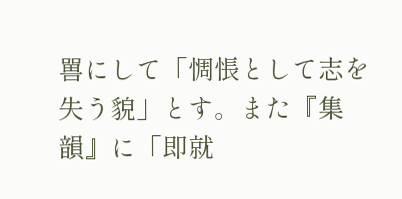嘼にして「惆悵として志を失う貌」とす。また『集韻』に「即就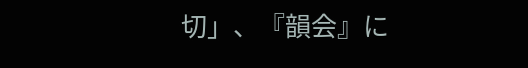切」、『韻会』に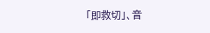「即救切」、音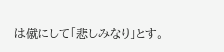は僦にして「悲しみなり」とす。